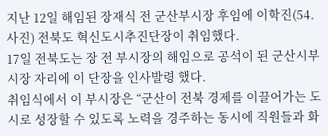지난 12일 해임된 장재식 전 군산부시장 후임에 이학진(54.사진) 전북도 혁신도시추진단장이 취임했다.
17일 전북도는 장 전 부시장의 해임으로 공석이 된 군산시부시장 자리에 이 단장을 인사발령 했다.
취임식에서 이 부시장은 “군산이 전북 경제를 이끌어가는 도시로 성장할 수 있도록 노력을 경주하는 동시에 직원들과 화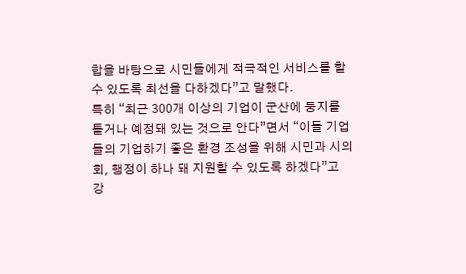합을 바탕으로 시민들에게 적극적인 서비스를 할 수 있도록 최선을 다하겠다”고 말했다.
특히 “최근 300개 이상의 기업이 군산에 둥지를 틀거나 예정돼 있는 것으로 안다”면서 “이들 기업들의 기업하기 좋은 환경 조성을 위해 시민과 시의회, 행정이 하나 돼 지원할 수 있도록 하겠다”고 강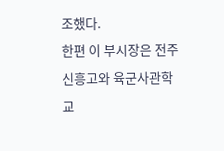조했다.
한편 이 부시장은 전주신흥고와 육군사관학교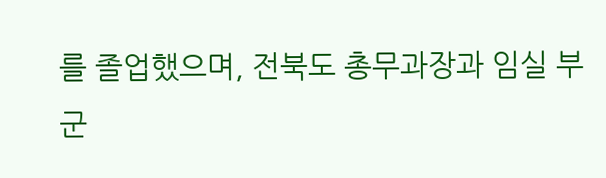를 졸업했으며, 전북도 총무과장과 임실 부군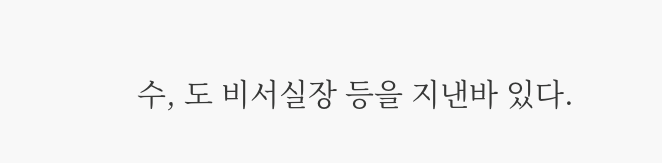수, 도 비서실장 등을 지낸바 있다.